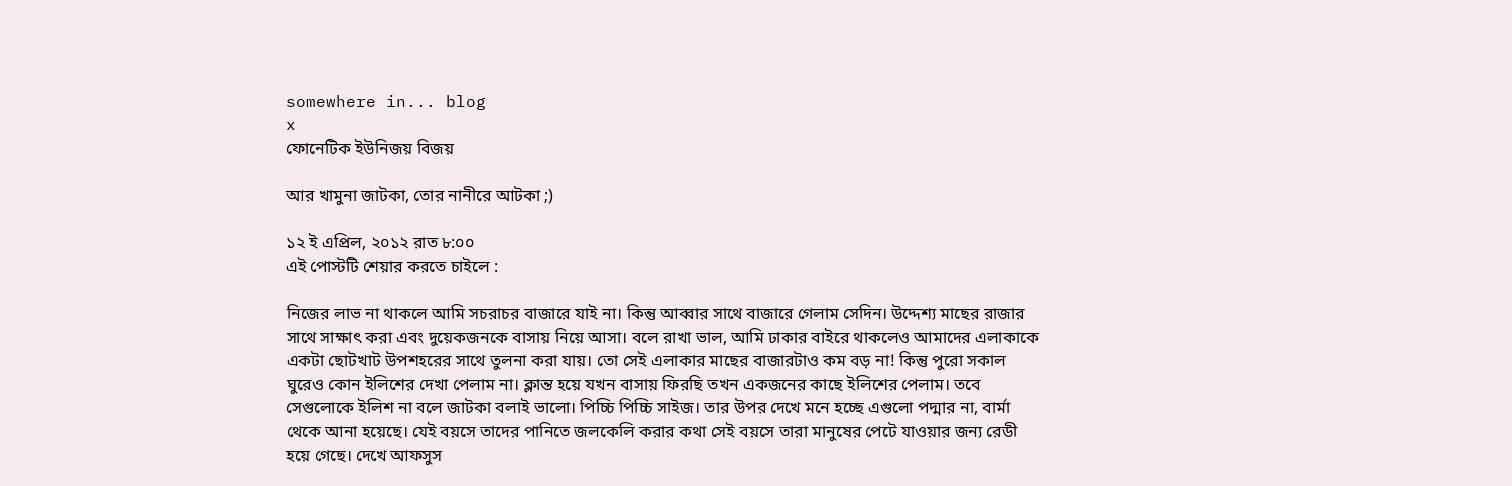somewhere in... blog
x
ফোনেটিক ইউনিজয় বিজয়

আর খামুনা জাটকা, তোর নানীরে আটকা ;)

১২ ই এপ্রিল, ২০১২ রাত ৮:০০
এই পোস্টটি শেয়ার করতে চাইলে :

নিজের লাভ না থাকলে আমি সচরাচর বাজারে যাই না। কিন্তু আব্বার সাথে বাজারে গেলাম সেদিন। উদ্দেশ্য মাছের রাজার সাথে সাক্ষাত্‍ করা এবং দুয়েকজনকে বাসায় নিয়ে আসা। বলে রাখা ভাল, আমি ঢাকার বাইরে থাকলেও আমাদের এলাকাকে একটা ছোটখাট উপশহরের সাথে তুলনা করা যায়। তো সেই এলাকার মাছের বাজারটাও কম বড় না! কিন্তু পুরো সকাল ঘুরেও কোন ইলিশের দেখা পেলাম না। ক্লান্ত হয়ে যখন বাসায় ফিরছি তখন একজনের কাছে ইলিশের পেলাম। তবে সেগুলোকে ইলিশ না বলে জাটকা বলাই ভালো। পিচ্চি পিচ্চি সাইজ। তার উপর দেখে মনে হচ্ছে এগুলো পদ্মার না, বার্মা থেকে আনা হয়েছে। যেই বয়সে তাদের পানিতে জলকেলি করার কথা সেই বয়সে তারা মানুষের পেটে যাওয়ার জন্য রেডী হয়ে গেছে। দেখে আফসুস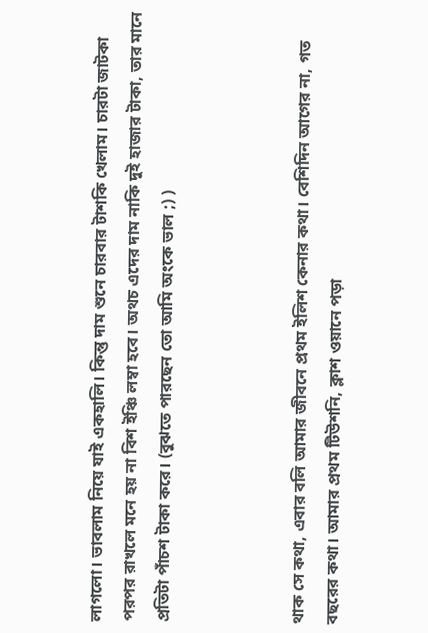লাগলো। ভাবলাম নিয়ে যাই একহালি। কিন্তু দাম শুনে চারবার টাশকি খেলাম। চারটা জাটকা পরপর রাখলে মনে হয় না বিশ ইঞ্চি লম্বা হবে। অথচ এদের দাম নাকি দুই হাজার টাকা, তার মানে প্রতিটা পাঁচশ টাকা করে। (বুঝতে পারছেন তো আমি অংকে ভাল ;) )



থাক সে কথা, এবার বলি আমার জীবনে প্রথম ইলিশ কেনার কথা। বেশিদিন আগের না, গত বছরের কথা। আমার প্রথম টিউশনি, ক্লাশ ওয়ানে পড়া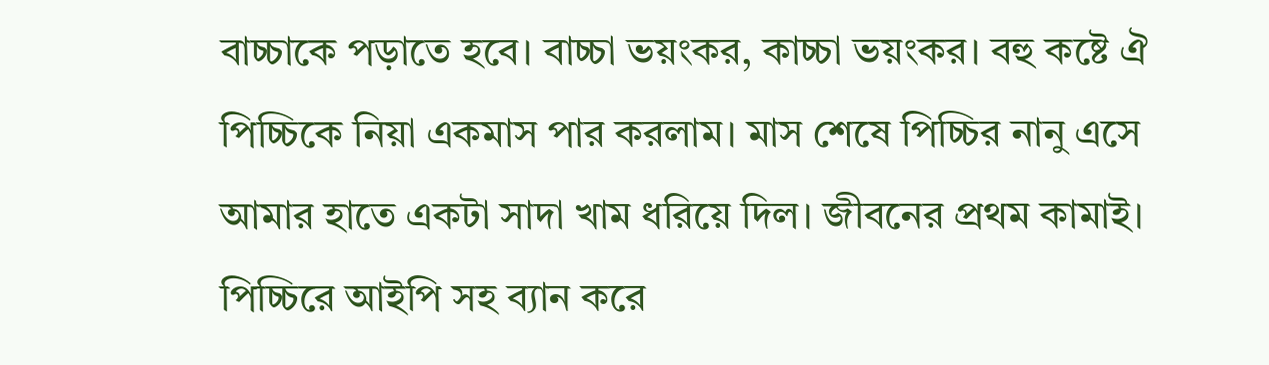বাচ্চাকে পড়াতে হবে। বাচ্চা ভয়ংকর, কাচ্চা ভয়ংকর। বহু কষ্টে ঐ পিচ্চিকে নিয়া একমাস পার করলাম। মাস শেষে পিচ্চির নানু এসে আমার হাতে একটা সাদা খাম ধরিয়ে দিল। জীবনের প্রথম কামাই। পিচ্চিরে আইপি সহ ব্যান করে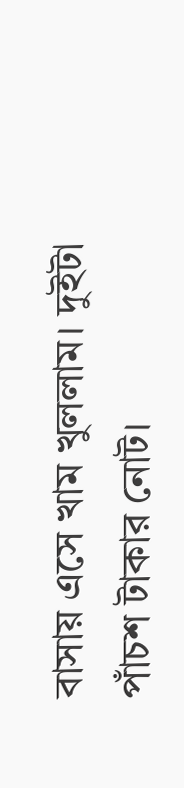বাসায় এসে খাম খুললাম। দুইটা পাঁচশ টাকার নোট।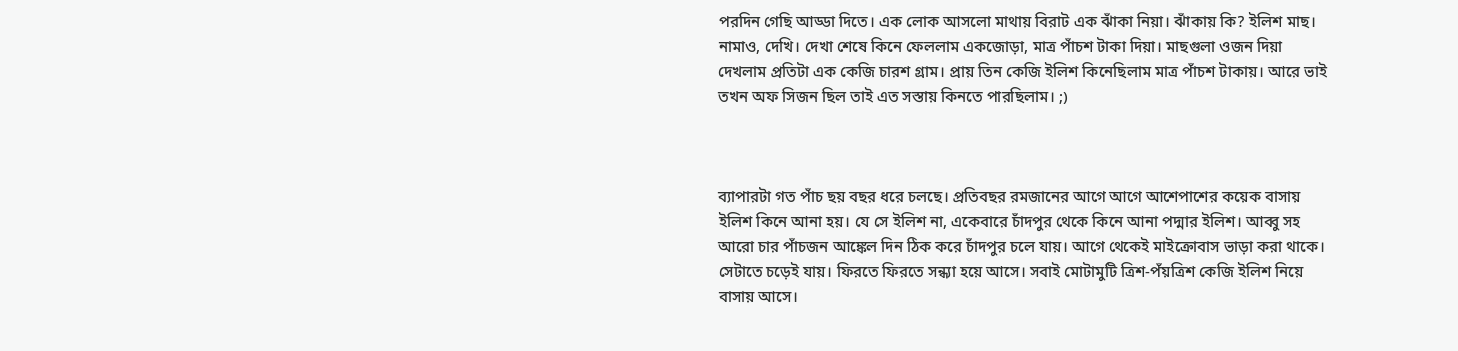পরদিন গেছি আড্ডা দিতে। এক লোক আসলো মাথায় বিরাট এক ঝাঁকা নিয়া। ঝাঁকায় কি? ইলিশ মাছ। নামাও, দেখি। দেখা শেষে কিনে ফেললাম একজোড়া, মাত্র পাঁচশ টাকা দিয়া। মাছগুলা ওজন দিয়া দেখলাম প্রতিটা এক কেজি চারশ গ্রাম। প্রায় তিন কেজি ইলিশ কিনেছিলাম মাত্র পাঁচশ টাকায়। আরে ভাই তখন অফ সিজন ছিল তাই এত সস্তায় কিনতে পারছিলাম। ;)



ব্যাপারটা গত পাঁচ ছয় বছর ধরে চলছে। প্রতিবছর রমজানের আগে আগে আশেপাশের কয়েক বাসায় ইলিশ কিনে আনা হয়। যে সে ইলিশ না, একেবারে চাঁদপুর থেকে কিনে আনা পদ্মার ইলিশ। আব্বু সহ আরো চার পাঁচজন আঙ্কেল দিন ঠিক করে চাঁদপুর চলে যায়। আগে থেকেই মাইক্রোবাস ভাড়া করা থাকে। সেটাতে চড়েই যায়। ফিরতে ফিরতে সন্ধ্যা হয়ে আসে। সবাই মোটামুটি ত্রিশ-পঁয়ত্রিশ কেজি ইলিশ নিয়ে বাসায় আসে।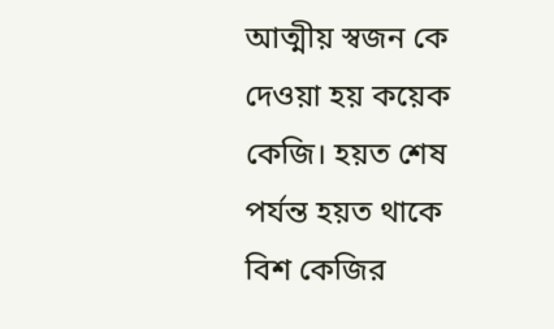আত্মীয় স্বজন কে দেওয়া হয় কয়েক কেজি। হয়ত শেষ পর্যন্ত হয়ত থাকে বিশ কেজির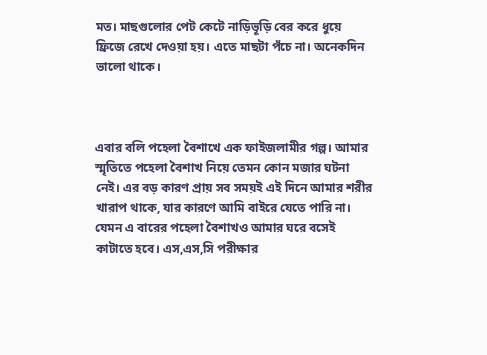মত। মাছগুলোর পেট কেটে নাড়িভূড়ি বের করে ধুয়ে ফ্রিজে রেখে দেওয়া হয়। এতে মাছটা পঁচে না। অনেকদিন ভালো থাকে।



এবার বলি পহেলা বৈশাখে এক ফাইজলামীর গল্প। আমার স্মৃতিতে পহেলা বৈশাখ নিয়ে তেমন কোন মজার ঘটনা নেই। এর বড় কারণ প্রায় সব সময়ই এই দিনে আমার শরীর খারাপ থাকে, যার কারণে আমি বাইরে যেতে পারি না। যেমন এ বারের পহেলা বৈশাখও আমার ঘরে বসেই কাটাতে হবে। এস,এস,সি পরীক্ষার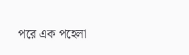পরে এক পহেলা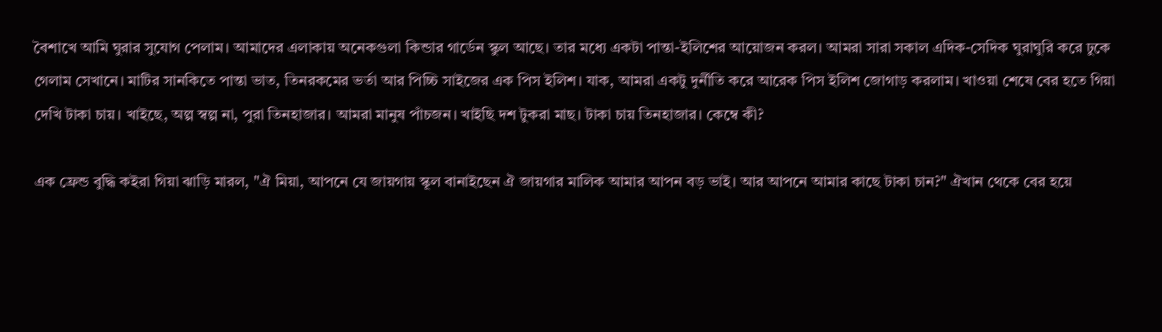বৈশাখে আমি ঘুরার সুযোগ পেলাম। আমাদের এলাকায় অনেকগুলা কিন্ডার গার্ডেন স্কুল আছে। তার মধ্যে একটা পান্তা-ইলিশের আয়োজন করল। আমরা সারা সকাল এদিক-সেদিক ঘুরাঘুরি করে ঢুকে গেলাম সেখানে। মাটির সানকিতে পান্তা ভাত, তিনরকমের ভর্তা আর পিচ্চি সাইজের এক পিস ইলিশ। যাক, আমরা একটু দুর্নীতি করে আরেক পিস ইলিশ জোগাড় করলাম। খাওয়া শেষে বের হতে গিয়া দেখি টাকা চায়। খাইছে, অল্প স্বল্প না, পুরা তিনহাজার। আমরা মানুষ পাঁচজন। খাইছি দশ টুকরা মাছ। টাকা চায় তিনহাজার। কেম্বে কী?

এক ফ্রেন্ড বুদ্ধি কইরা গিয়া ঝাড়ি মারল, "ঐ মিয়া, আপনে যে জায়গায় স্কূল বানাইছেন ঐ জায়গার মালিক আমার আপন বড় ভাই। আর আপনে আমার কাছে টাকা চান?" ঐখান থেকে বের হয়ে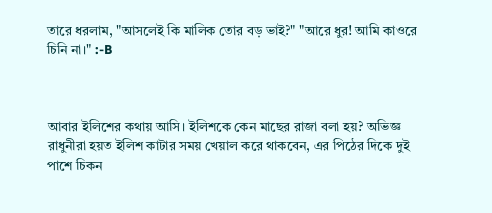তারে ধরলাম, "আসলেই কি মালিক তোর বড় ভাই?" "আরে ধুর! আমি কাওরে চিনি না।" :-B



আবার ইলিশের কথায় আসি। ইলিশকে কেন মাছের রাজা বলা হয়? অভিজ্ঞ রাধুনীরা হয়ত ইলিশ কাটার সময় খেয়াল করে থাকবেন, এর পিঠের দিকে দুই পাশে চিকন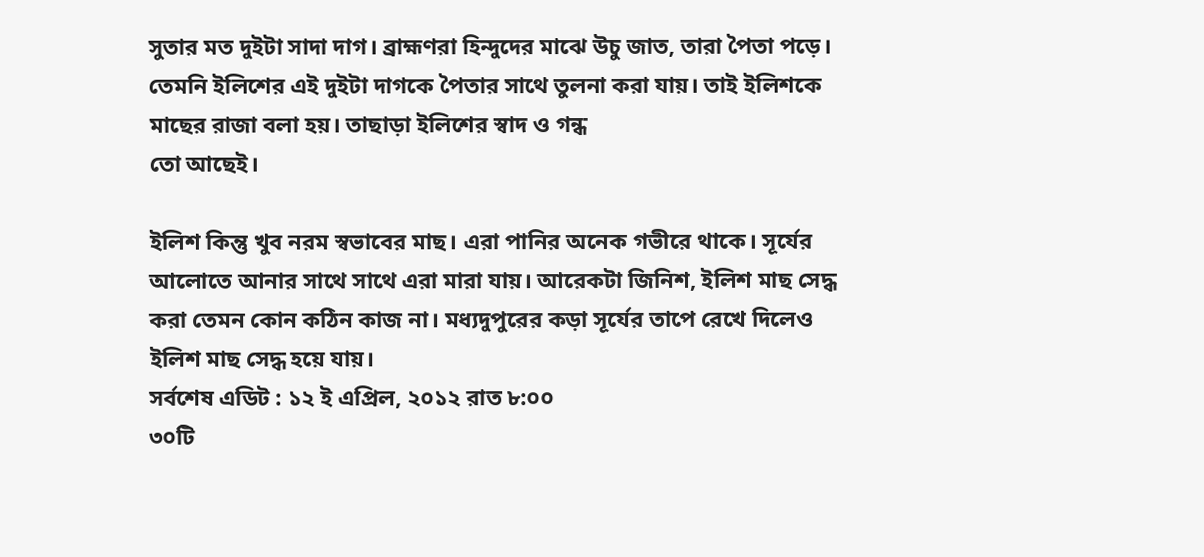সুতার মত দুইটা সাদা দাগ। ব্রাহ্মণরা হিন্দুদের মাঝে উচু জাত, তারা পৈতা পড়ে। তেমনি ইলিশের এই দুইটা দাগকে পৈতার সাথে তুলনা করা যায়। তাই ইলিশকে মাছের রাজা বলা হয়। তাছাড়া ইলিশের স্বাদ ও গন্ধ
তো আছেই।

ইলিশ কিন্তু খুব নরম স্বভাবের মাছ। এরা পানির অনেক গভীরে থাকে। সূর্যের আলোতে আনার সাথে সাথে এরা মারা যায়। আরেকটা জিনিশ, ইলিশ মাছ সেদ্ধ করা তেমন কোন কঠিন কাজ না। মধ্যদুপুরের কড়া সূর্যের তাপে রেখে দিলেও ইলিশ মাছ সেদ্ধ হয়ে যায়।
সর্বশেষ এডিট : ১২ ই এপ্রিল, ২০১২ রাত ৮:০০
৩০টি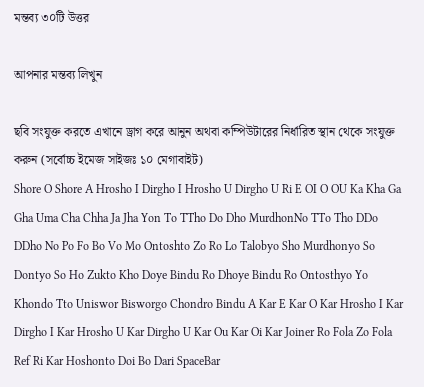মন্তব্য ৩০টি উত্তর

আপনার মন্তব্য লিখুন

ছবি সংযুক্ত করতে এখানে ড্রাগ করে আনুন অথবা কম্পিউটারের নির্ধারিত স্থান থেকে সংযুক্ত করুন (সর্বোচ্চ ইমেজ সাইজঃ ১০ মেগাবাইট)
Shore O Shore A Hrosho I Dirgho I Hrosho U Dirgho U Ri E OI O OU Ka Kha Ga Gha Uma Cha Chha Ja Jha Yon To TTho Do Dho MurdhonNo TTo Tho DDo DDho No Po Fo Bo Vo Mo Ontoshto Zo Ro Lo Talobyo Sho Murdhonyo So Dontyo So Ho Zukto Kho Doye Bindu Ro Dhoye Bindu Ro Ontosthyo Yo Khondo Tto Uniswor Bisworgo Chondro Bindu A Kar E Kar O Kar Hrosho I Kar Dirgho I Kar Hrosho U Kar Dirgho U Kar Ou Kar Oi Kar Joiner Ro Fola Zo Fola Ref Ri Kar Hoshonto Doi Bo Dari SpaceBar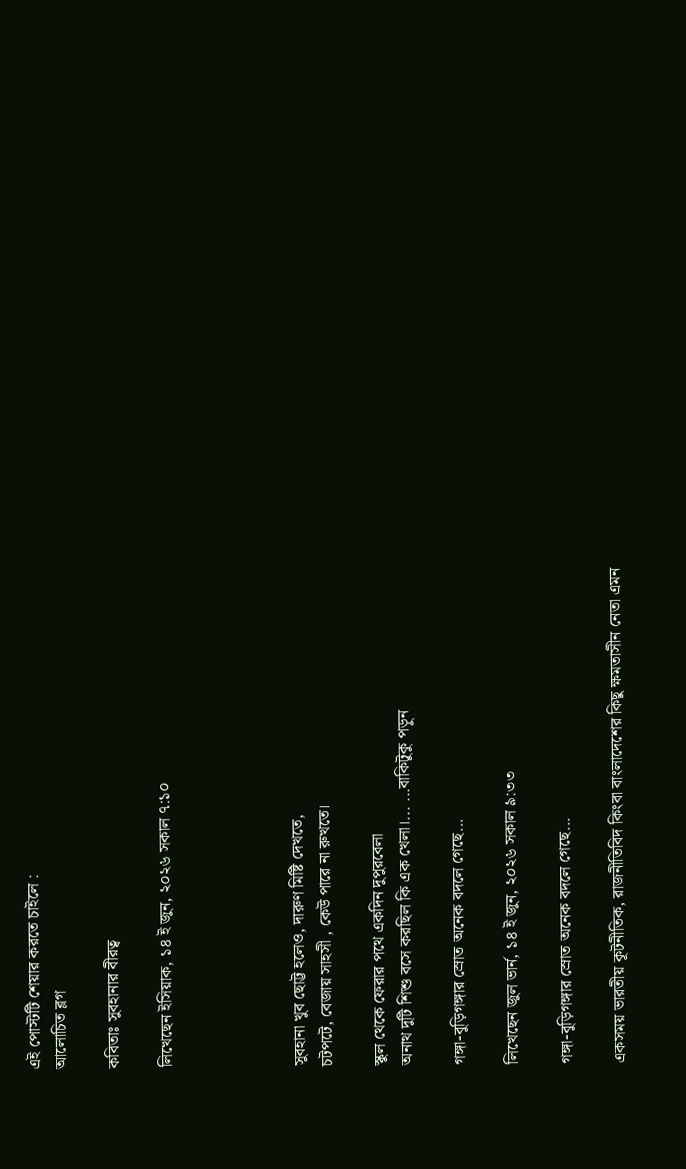এই পোস্টটি শেয়ার করতে চাইলে :
আলোচিত ব্লগ

কবিতাঃ সুবহানার বীরত্ব

লিখেছেন ইসিয়াক, ১৪ ই জুন, ২০২৬ সকাল ৭:১০




সুবহানা খুব ছোট্ট হলেও, দারুণ মিষ্টি দেখতে,
চটপটে, বেজায় সাহসী , কেউ পারে না রুখতে।

স্কুল থেকে ফেরার পথে একদিন দুপুরবেলা
অনাথ দুটি শিশু বসে করছিল কি এক খেলা।... ...বাকিটুকু পড়ুন

গঙ্গা-বুড়িগঙ্গার স্রোত অনেক বদলে গেছে...

লিখেছেন জুল ভার্ন, ১৪ ই জুন, ২০২৬ সকাল ৯:৩৩

গঙ্গা-বুড়িগঙ্গার স্রোত অনেক বদলে গেছে...

একসময় ভারতীয় কূটনীতিক, রাজনীতিবিদ কিংবা বাংলাদেশের কিছু ক্ষমতাসীন নেতা এমন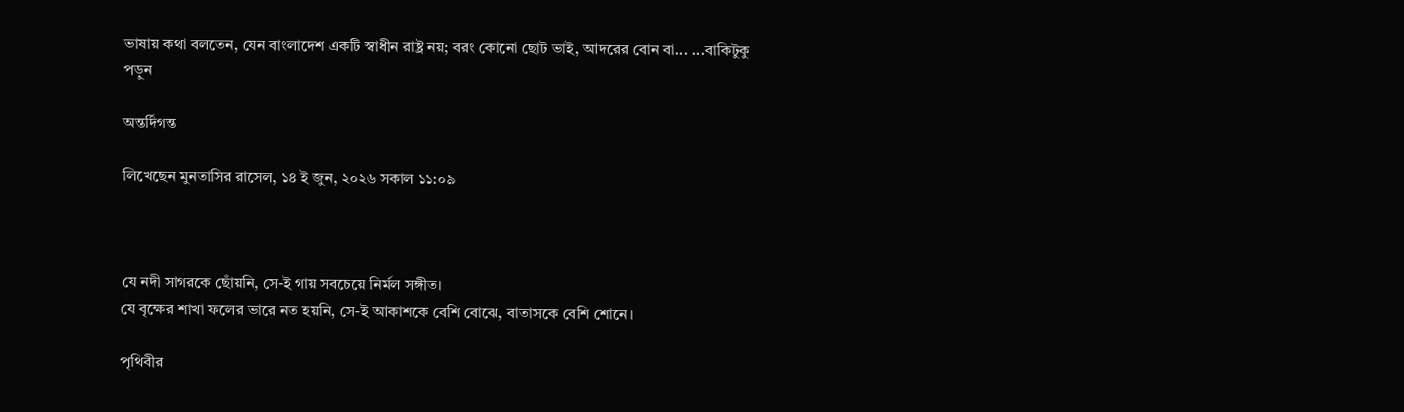ভাষায় কথা বলতেন, যেন বাংলাদেশ একটি স্বাধীন রাষ্ট্র নয়; বরং কোনো ছোট ভাই, আদরের বোন বা... ...বাকিটুকু পড়ুন

অন্তর্দিগন্ত

লিখেছেন মুনতাসির রাসেল, ১৪ ই জুন, ২০২৬ সকাল ১১:০৯



যে নদী সাগরকে ছোঁয়নি, সে-ই গায় সবচেয়ে নির্মল সঙ্গীত।
যে বৃক্ষের শাখা ফলের ভারে নত হয়নি, সে-ই আকাশকে বেশি বোঝে, বাতাসকে বেশি শোনে।

পৃথিবীর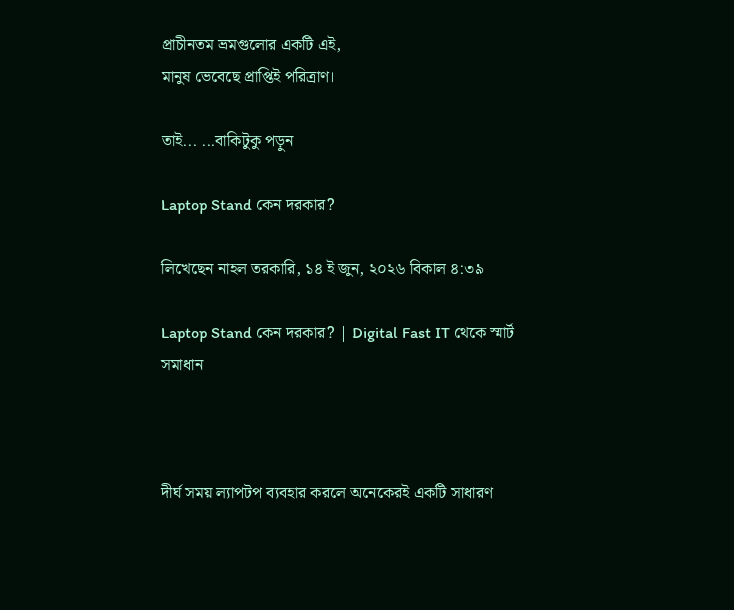প্রাচীনতম ভ্রমগুলোর একটি এই,
মানুষ ভেবেছে প্রাপ্তিই পরিত্রাণ।

তাই... ...বাকিটুকু পড়ুন

Laptop Stand কেন দরকার?

লিখেছেন নাহল তরকারি, ১৪ ই জুন, ২০২৬ বিকাল ৪:৩৯

Laptop Stand কেন দরকার? | Digital Fast IT থেকে স্মার্ট সমাধান



দীর্ঘ সময় ল্যাপটপ ব্যবহার করলে অনেকেরই একটি সাধারণ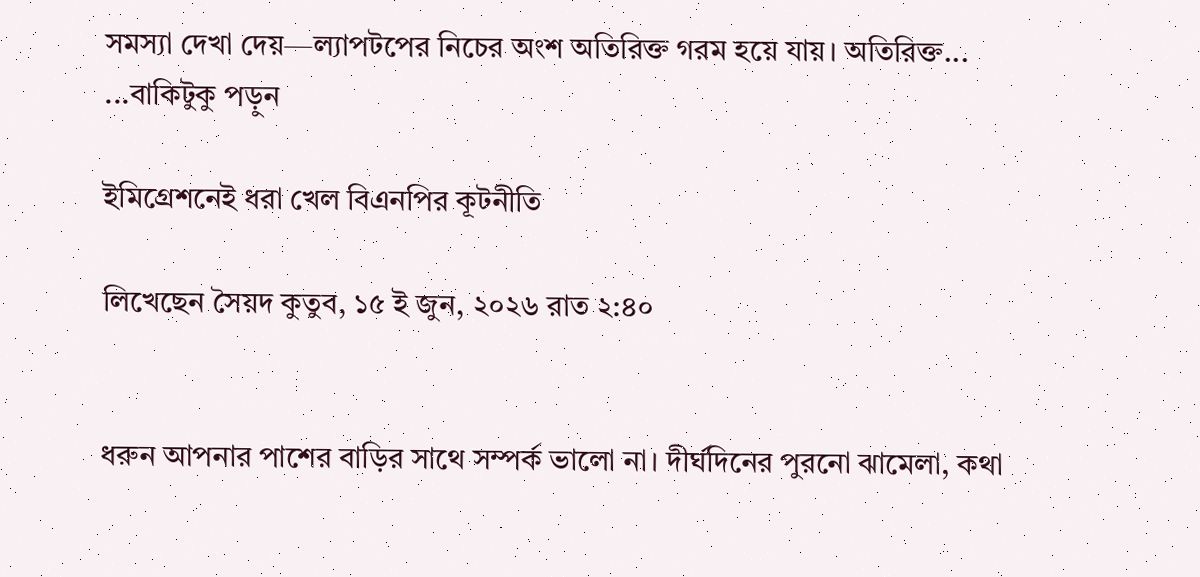সমস্যা দেখা দেয়—ল্যাপটপের নিচের অংশ অতিরিক্ত গরম হয়ে যায়। অতিরিক্ত... ...বাকিটুকু পড়ুন

ইমিগ্রেশনেই ধরা খেল বিএনপির কূটনীতি

লিখেছেন সৈয়দ কুতুব, ১৫ ই জুন, ২০২৬ রাত ২:৪০


ধরুন আপনার পাশের বাড়ির সাথে সম্পর্ক ভালো না। দীর্ঘদিনের পুরনো ঝামেলা, কথা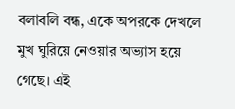বলাবলি বন্ধ, একে অপরকে দেখলে মুখ ঘুরিয়ে নেওয়ার অভ্যাস হয়ে গেছে। এই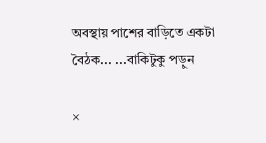অবস্থায় পাশের বাড়িতে একটা বৈঠক... ...বাকিটুকু পড়ুন

×